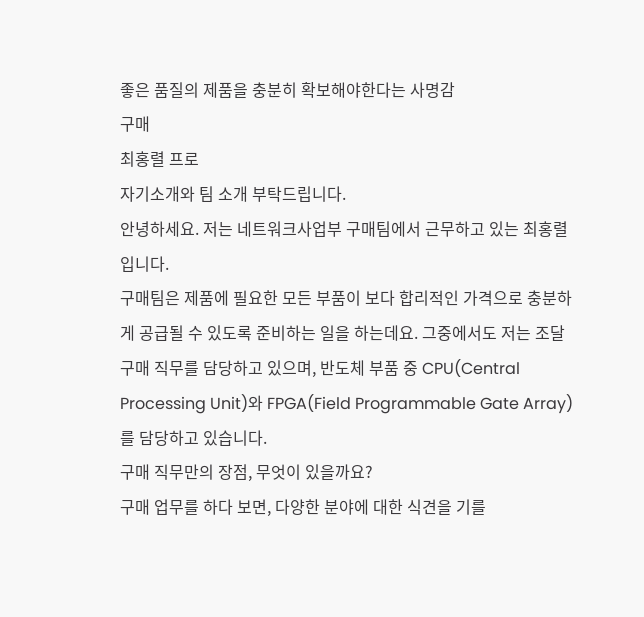좋은 품질의 제품을 충분히 확보해야한다는 사명감
구매
최홍렬 프로
자기소개와 팀 소개 부탁드립니다.
안녕하세요. 저는 네트워크사업부 구매팀에서 근무하고 있는 최홍렬입니다.
구매팀은 제품에 필요한 모든 부품이 보다 합리적인 가격으로 충분하게 공급될 수 있도록 준비하는 일을 하는데요. 그중에서도 저는 조달구매 직무를 담당하고 있으며, 반도체 부품 중 CPU(Central Processing Unit)와 FPGA(Field Programmable Gate Array)를 담당하고 있습니다.
구매 직무만의 장점, 무엇이 있을까요?
구매 업무를 하다 보면, 다양한 분야에 대한 식견을 기를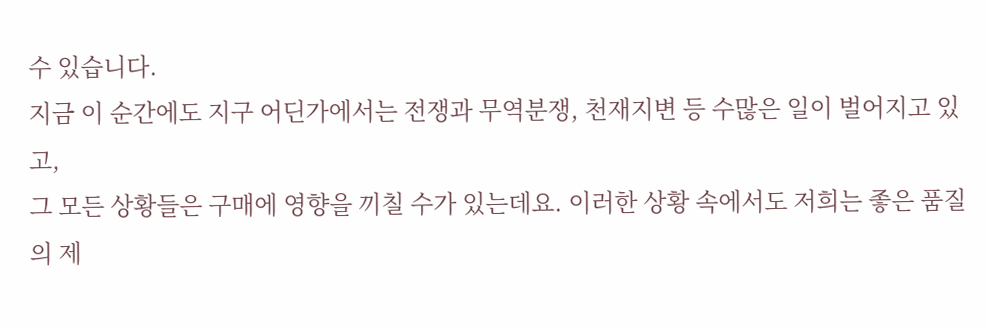수 있습니다.
지금 이 순간에도 지구 어딘가에서는 전쟁과 무역분쟁, 천재지변 등 수많은 일이 벌어지고 있고,
그 모든 상황들은 구매에 영향을 끼칠 수가 있는데요. 이러한 상황 속에서도 저희는 좋은 품질의 제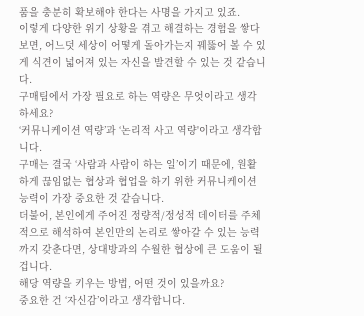품을 충분히 확보해야 한다는 사명을 가지고 있죠.
이렇게 다양한 위기 상황을 겪고 해결하는 경험을 쌓다 보면, 어느덧 세상이 어떻게 돌아가는지 꿰뚫어 볼 수 있게 식견이 넓어져 있는 자신을 발견할 수 있는 것 같습니다.
구매팀에서 가장 필요로 하는 역량은 무엇이라고 생각하세요?
‘커뮤니케이션 역량’과 ‘논리적 사고 역량'이라고 생각합니다.
구매는 결국 ‘사람과 사람이 하는 일’이기 때문에, 원활하게 끊임없는 협상과 협업을 하기 위한 커뮤니케이션 능력이 가장 중요한 것 같습니다.
더불어, 본인에게 주어진 정량적/정성적 데이터를 주체적으로 해석하여 본인만의 논리로 쌓아갈 수 있는 능력까지 갖춘다면, 상대방과의 수월한 협상에 큰 도움이 될 겁니다.
해당 역량을 키우는 방법, 어떤 것이 있을까요?
중요한 건 ‘자신감’이라고 생각합니다.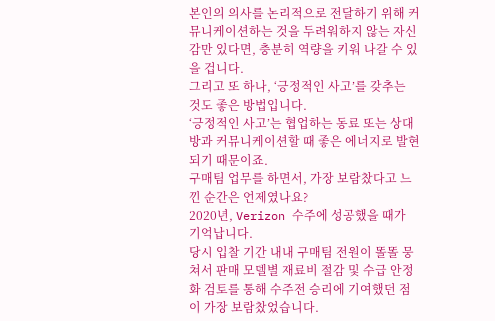본인의 의사를 논리적으로 전달하기 위해 커뮤니케이션하는 것을 두려워하지 않는 자신감만 있다면, 충분히 역량을 키워 나갈 수 있을 겁니다.
그리고 또 하나, ‘긍정적인 사고’를 갖추는 것도 좋은 방법입니다.
‘긍정적인 사고’는 협업하는 동료 또는 상대방과 커뮤니케이션할 때 좋은 에너지로 발현되기 때문이죠.
구매팀 업무를 하면서, 가장 보람찼다고 느낀 순간은 언제였나요?
2020년, Verizon 수주에 성공했을 때가 기억납니다.
당시 입찰 기간 내내 구매팀 전원이 똘똘 뭉쳐서 판매 모델별 재료비 절감 및 수급 안정화 검토를 통해 수주전 승리에 기여했던 점이 가장 보람찼었습니다.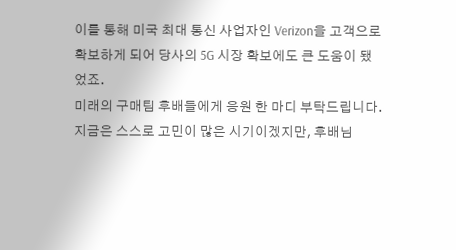이를 통해 미국 최대 통신 사업자인 Verizon을 고객으로 확보하게 되어 당사의 5G 시장 확보에도 큰 도움이 됐었죠.
미래의 구매팀 후배들에게 응원 한 마디 부탁드립니다.
지금은 스스로 고민이 많은 시기이겠지만, 후배님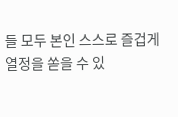들 모두 본인 스스로 즐겁게 열정을 쏟을 수 있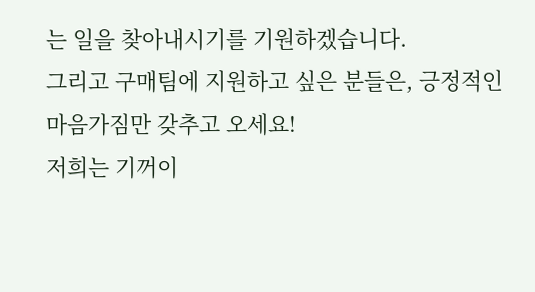는 일을 찾아내시기를 기원하겠습니다.
그리고 구매팀에 지원하고 싶은 분들은, 긍정적인 마음가짐만 갖추고 오세요!
저희는 기꺼이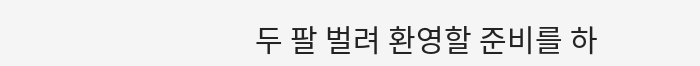두 팔 벌려 환영할 준비를 하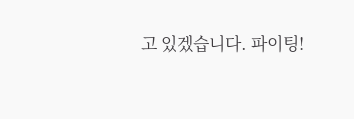고 있겠습니다. 파이팅!